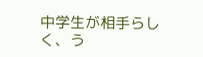中学生が相手らしく、う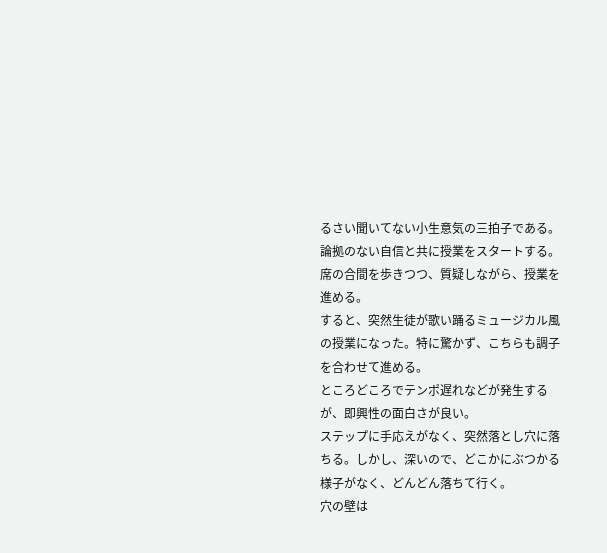るさい聞いてない小生意気の三拍子である。
論拠のない自信と共に授業をスタートする。
席の合間を歩きつつ、質疑しながら、授業を進める。
すると、突然生徒が歌い踊るミュージカル風の授業になった。特に驚かず、こちらも調子を合わせて進める。
ところどころでテンポ遅れなどが発生するが、即興性の面白さが良い。
ステップに手応えがなく、突然落とし穴に落ちる。しかし、深いので、どこかにぶつかる様子がなく、どんどん落ちて行く。
穴の壁は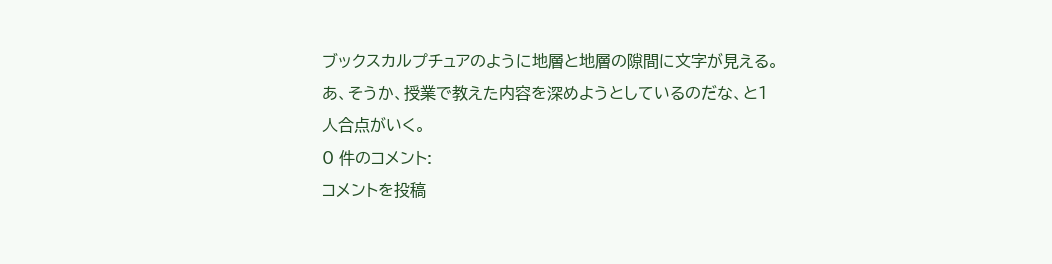ブックスカルプチュアのように地層と地層の隙間に文字が見える。
あ、そうか、授業で教えた内容を深めようとしているのだな、と1人合点がいく。
0 件のコメント:
コメントを投稿